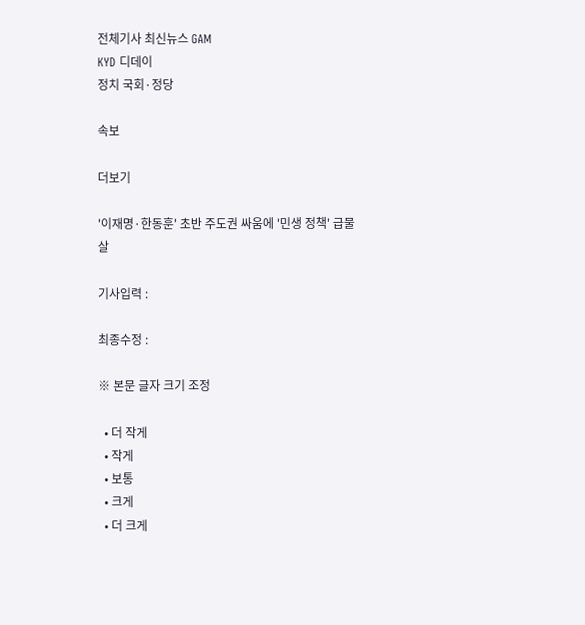전체기사 최신뉴스 GAM
KYD 디데이
정치 국회·정당

속보

더보기

'이재명·한동훈' 초반 주도권 싸움에 '민생 정책' 급물살

기사입력 :

최종수정 :

※ 본문 글자 크기 조정

  • 더 작게
  • 작게
  • 보통
  • 크게
  • 더 크게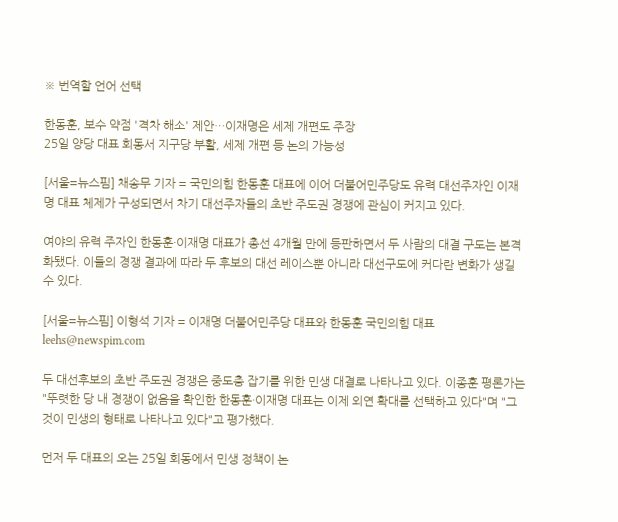※ 번역할 언어 선택

한동훈, 보수 약점 '격차 해소' 제안…이재명은 세제 개편도 주장
25일 양당 대표 회동서 지구당 부활, 세제 개편 등 논의 가능성

[서울=뉴스핌] 채송무 기자 = 국민의힘 한동훈 대표에 이어 더불어민주당도 유력 대선주자인 이재명 대표 체제가 구성되면서 차기 대선주자들의 초반 주도권 경쟁에 관심이 커지고 있다.

여야의 유력 주자인 한동훈·이재명 대표가 총선 4개월 만에 등판하면서 두 사람의 대결 구도는 본격화됐다. 이들의 경쟁 결과에 따라 두 후보의 대선 레이스뿐 아니라 대선구도에 커다란 변화가 생길 수 있다.

[서울=뉴스핌] 이형석 기자 = 이재명 더불어민주당 대표와 한동훈 국민의힘 대표 leehs@newspim.com

두 대선후보의 초반 주도권 경쟁은 중도층 잡기를 위한 민생 대결로 나타나고 있다. 이종훈 평론가는 "뚜렷한 당 내 경쟁이 없음을 확인한 한동훈·이재명 대표는 이제 외연 확대를 선택하고 있다"며 "그것이 민생의 형태로 나타나고 있다"고 평가했다.

먼저 두 대표의 오는 25일 회동에서 민생 정책이 논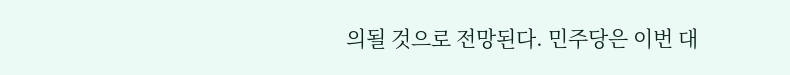의될 것으로 전망된다. 민주당은 이번 대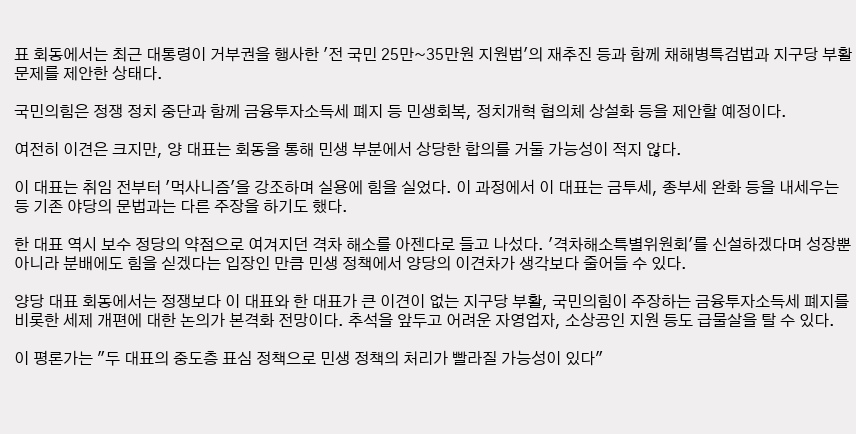표 회동에서는 최근 대통령이 거부권을 행사한 '전 국민 25만~35만원 지원법'의 재추진 등과 함께 채해병특검법과 지구당 부활 문제를 제안한 상태다.

국민의힘은 정쟁 정치 중단과 함께 금융투자소득세 폐지 등 민생회복, 정치개혁 협의체 상설화 등을 제안할 예정이다.

여전히 이견은 크지만, 양 대표는 회동을 통해 민생 부분에서 상당한 합의를 거둘 가능성이 적지 않다.

이 대표는 취임 전부터 '먹사니즘'을 강조하며 실용에 힘을 실었다. 이 과정에서 이 대표는 금투세, 종부세 완화 등을 내세우는 등 기존 야당의 문법과는 다른 주장을 하기도 했다.

한 대표 역시 보수 정당의 약점으로 여겨지던 격차 해소를 아젠다로 들고 나섰다. '격차해소특별위원회'를 신설하겠다며 성장뿐 아니라 분배에도 힘을 싣겠다는 입장인 만큼 민생 정책에서 양당의 이견차가 생각보다 줄어들 수 있다.

양당 대표 회동에서는 정쟁보다 이 대표와 한 대표가 큰 이견이 없는 지구당 부활, 국민의힘이 주장하는 금융투자소득세 폐지를 비롯한 세제 개편에 대한 논의가 본격화 전망이다. 추석을 앞두고 어려운 자영업자, 소상공인 지원 등도 급물살을 탈 수 있다.

이 평론가는 "두 대표의 중도층 표심 정책으로 민생 정책의 처리가 빨라질 가능성이 있다"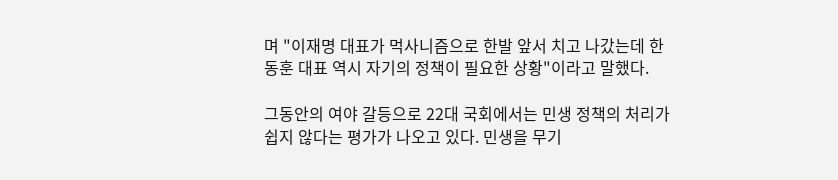며 "이재명 대표가 먹사니즘으로 한발 앞서 치고 나갔는데 한동훈 대표 역시 자기의 정책이 필요한 상황"이라고 말했다.

그동안의 여야 갈등으로 22대 국회에서는 민생 정책의 처리가 쉽지 않다는 평가가 나오고 있다. 민생을 무기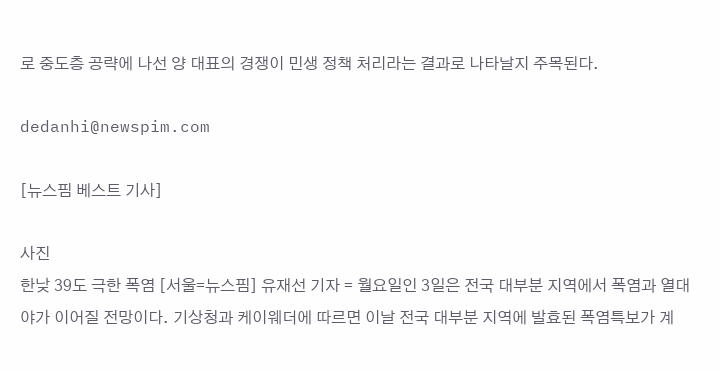로 중도층 공략에 나선 양 대표의 경쟁이 민생 정책 처리라는 결과로 나타날지 주목된다.

dedanhi@newspim.com

[뉴스핌 베스트 기사]

사진
한낮 39도 극한 폭염 [서울=뉴스핌] 유재선 기자 = 월요일인 3일은 전국 대부분 지역에서 폭염과 열대야가 이어질 전망이다. 기상청과 케이웨더에 따르면 이날 전국 대부분 지역에 발효된 폭염특보가 계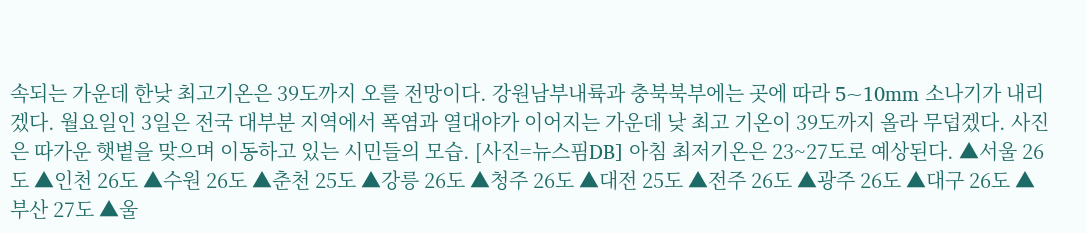속되는 가운데 한낮 최고기온은 39도까지 오를 전망이다. 강원남부내륙과 충북북부에는 곳에 따라 5~10mm 소나기가 내리겠다. 월요일인 3일은 전국 대부분 지역에서 폭염과 열대야가 이어지는 가운데 낮 최고 기온이 39도까지 올라 무덥겠다. 사진은 따가운 햇볕을 맞으며 이동하고 있는 시민들의 모습. [사진=뉴스핌DB] 아침 최저기온은 23~27도로 예상된다. ▲서울 26도 ▲인천 26도 ▲수원 26도 ▲춘천 25도 ▲강릉 26도 ▲청주 26도 ▲대전 25도 ▲전주 26도 ▲광주 26도 ▲대구 26도 ▲부산 27도 ▲울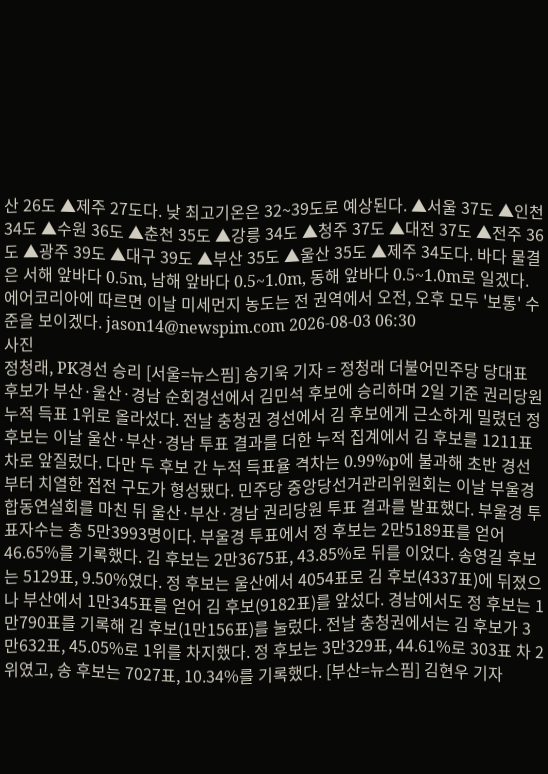산 26도 ▲제주 27도다. 낮 최고기온은 32~39도로 예상된다. ▲서울 37도 ▲인천 34도 ▲수원 36도 ▲춘천 35도 ▲강릉 34도 ▲청주 37도 ▲대전 37도 ▲전주 36도 ▲광주 39도 ▲대구 39도 ▲부산 35도 ▲울산 35도 ▲제주 34도다. 바다 물결은 서해 앞바다 0.5m, 남해 앞바다 0.5~1.0m, 동해 앞바다 0.5~1.0m로 일겠다. 에어코리아에 따르면 이날 미세먼지 농도는 전 권역에서 오전, 오후 모두 '보통' 수준을 보이겠다. jason14@newspim.com 2026-08-03 06:30
사진
정청래, PK경선 승리 [서울=뉴스핌] 송기욱 기자 = 정청래 더불어민주당 당대표 후보가 부산·울산·경남 순회경선에서 김민석 후보에 승리하며 2일 기준 권리당원 누적 득표 1위로 올라섰다. 전날 충청권 경선에서 김 후보에게 근소하게 밀렸던 정 후보는 이날 울산·부산·경남 투표 결과를 더한 누적 집계에서 김 후보를 1211표 차로 앞질렀다. 다만 두 후보 간 누적 득표율 격차는 0.99%p에 불과해 초반 경선부터 치열한 접전 구도가 형성됐다. 민주당 중앙당선거관리위원회는 이날 부울경 합동연설회를 마친 뒤 울산·부산·경남 권리당원 투표 결과를 발표했다. 부울경 투표자수는 총 5만3993명이다. 부울경 투표에서 정 후보는 2만5189표를 얻어 46.65%를 기록했다. 김 후보는 2만3675표, 43.85%로 뒤를 이었다. 송영길 후보는 5129표, 9.50%였다. 정 후보는 울산에서 4054표로 김 후보(4337표)에 뒤졌으나 부산에서 1만345표를 얻어 김 후보(9182표)를 앞섰다. 경남에서도 정 후보는 1만790표를 기록해 김 후보(1만156표)를 눌렀다. 전날 충청권에서는 김 후보가 3만632표, 45.05%로 1위를 차지했다. 정 후보는 3만329표, 44.61%로 303표 차 2위였고, 송 후보는 7027표, 10.34%를 기록했다. [부산=뉴스핌] 김현우 기자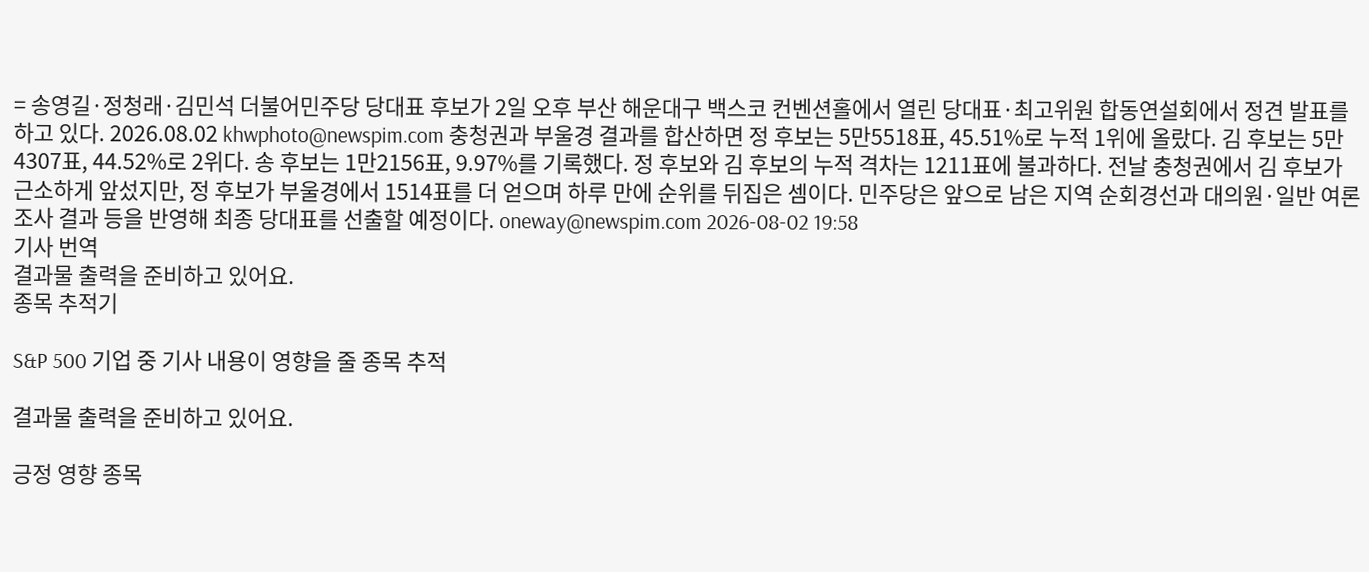= 송영길·정청래·김민석 더불어민주당 당대표 후보가 2일 오후 부산 해운대구 백스코 컨벤션홀에서 열린 당대표·최고위원 합동연설회에서 정견 발표를 하고 있다. 2026.08.02 khwphoto@newspim.com 충청권과 부울경 결과를 합산하면 정 후보는 5만5518표, 45.51%로 누적 1위에 올랐다. 김 후보는 5만4307표, 44.52%로 2위다. 송 후보는 1만2156표, 9.97%를 기록했다. 정 후보와 김 후보의 누적 격차는 1211표에 불과하다. 전날 충청권에서 김 후보가 근소하게 앞섰지만, 정 후보가 부울경에서 1514표를 더 얻으며 하루 만에 순위를 뒤집은 셈이다. 민주당은 앞으로 남은 지역 순회경선과 대의원·일반 여론조사 결과 등을 반영해 최종 당대표를 선출할 예정이다. oneway@newspim.com 2026-08-02 19:58
기사 번역
결과물 출력을 준비하고 있어요.
종목 추적기

S&P 500 기업 중 기사 내용이 영향을 줄 종목 추적

결과물 출력을 준비하고 있어요.

긍정 영향 종목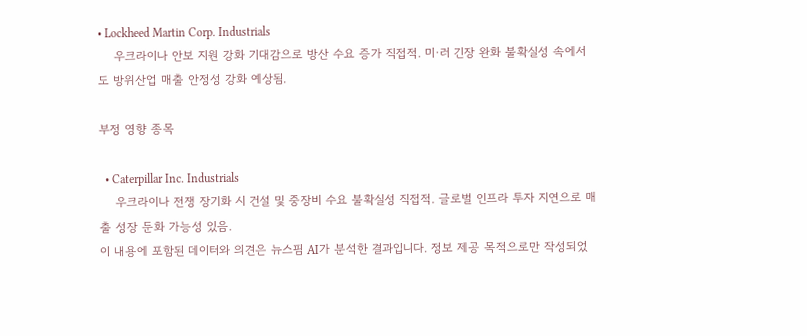• Lockheed Martin Corp. Industrials
    우크라이나 안보 지원 강화 기대감으로 방산 수요 증가 직접적. 미·러 긴장 완화 불확실성 속에서도 방위산업 매출 안정성 강화 예상됨.

부정 영향 종목

  • Caterpillar Inc. Industrials
    우크라이나 전쟁 장기화 시 건설 및 중장비 수요 불확실성 직접적. 글로벌 인프라 투자 지연으로 매출 성장 둔화 가능성 있음.
이 내용에 포함된 데이터와 의견은 뉴스핌 AI가 분석한 결과입니다. 정보 제공 목적으로만 작성되었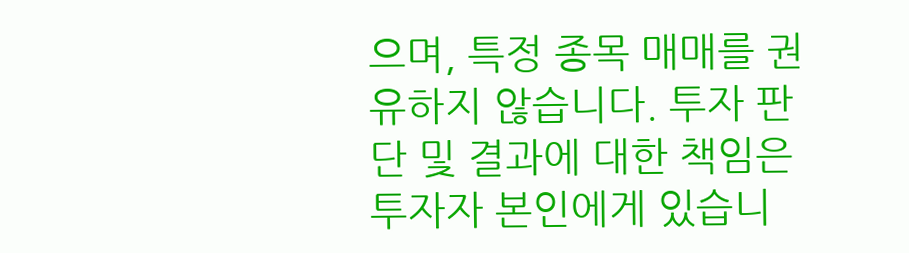으며, 특정 종목 매매를 권유하지 않습니다. 투자 판단 및 결과에 대한 책임은 투자자 본인에게 있습니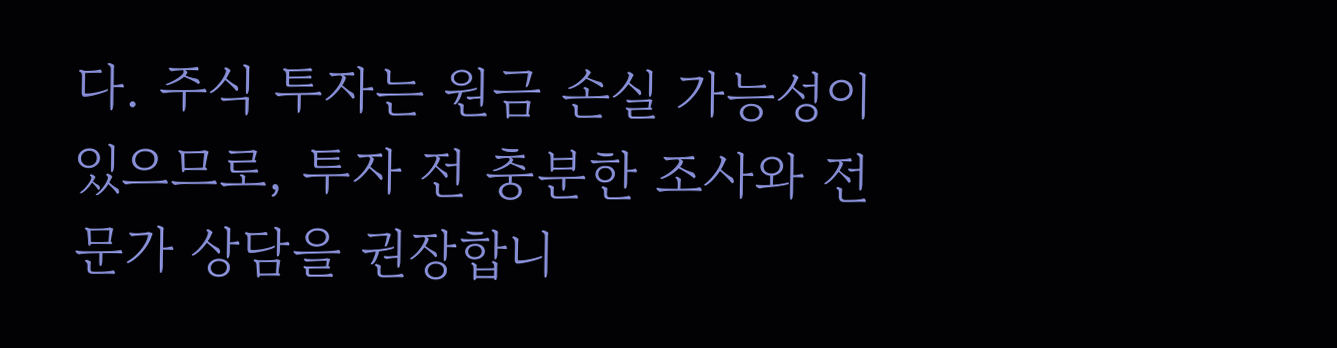다. 주식 투자는 원금 손실 가능성이 있으므로, 투자 전 충분한 조사와 전문가 상담을 권장합니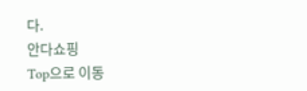다.
안다쇼핑
Top으로 이동